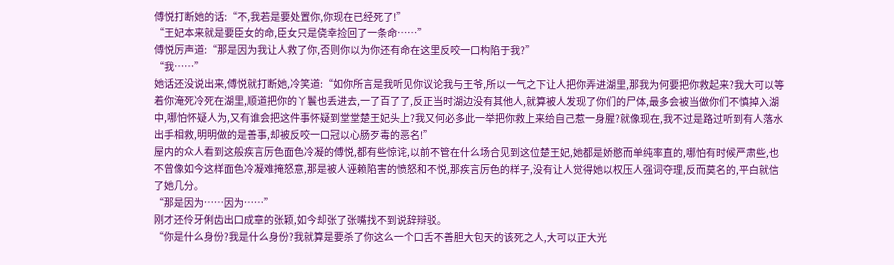傅悦打断她的话:“不,我若是要处置你,你现在已经死了!”
“王妃本来就是要臣女的命,臣女只是侥幸捡回了一条命……”
傅悦厉声道:“那是因为我让人救了你,否则你以为你还有命在这里反咬一口构陷于我?”
“我……”
她话还没说出来,傅悦就打断她,冷笑道:“如你所言是我听见你议论我与王爷,所以一气之下让人把你弄进湖里,那我为何要把你救起来?我大可以等着你淹死冷死在湖里,顺道把你的丫鬟也丢进去,一了百了了,反正当时湖边没有其他人,就算被人发现了你们的尸体,最多会被当做你们不慎掉入湖中,哪怕怀疑人为,又有谁会把这件事怀疑到堂堂楚王妃头上?我又何必多此一举把你救上来给自己惹一身腥?就像现在,我不过是路过听到有人落水出手相救,明明做的是善事,却被反咬一口冠以心肠歹毒的恶名!”
屋内的众人看到这般疾言厉色面色冷凝的傅悦,都有些惊诧,以前不管在什么场合见到这位楚王妃,她都是娇憨而单纯率直的,哪怕有时候严肃些,也不曾像如今这样面色冷凝难掩怒意,那是被人诬赖陷害的愤怒和不悦,那疾言厉色的样子,没有让人觉得她以权压人强词夺理,反而莫名的,平白就信了她几分。
“那是因为……因为……”
刚才还伶牙俐齿出口成章的张颖,如今却张了张嘴找不到说辞辩驳。
“你是什么身份?我是什么身份?我就算是要杀了你这么一个口舌不善胆大包天的该死之人,大可以正大光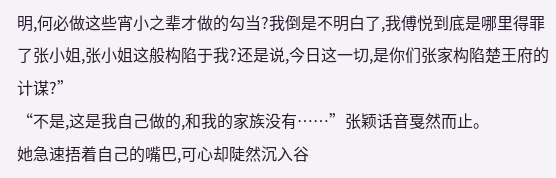明,何必做这些宵小之辈才做的勾当?我倒是不明白了,我傅悦到底是哪里得罪了张小姐,张小姐这般构陷于我?还是说,今日这一切,是你们张家构陷楚王府的计谋?”
“不是,这是我自己做的,和我的家族没有……”张颖话音戛然而止。
她急速捂着自己的嘴巴,可心却陡然沉入谷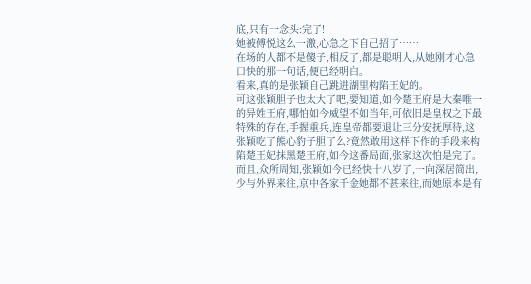底,只有一念头:完了!
她被傅悦这么一激,心急之下自己招了……
在场的人都不是傻子,相反了,都是聪明人,从她刚才心急口快的那一句话,便已经明白。
看来,真的是张颖自己跳进湖里构陷王妃的。
可这张颖胆子也太大了吧,要知道,如今楚王府是大秦唯一的异姓王府,哪怕如今威望不如当年,可依旧是皇权之下最特殊的存在,手握重兵,连皇帝都要退让三分安抚厚待,这张颖吃了熊心豹子胆了么?竟然敢用这样下作的手段来构陷楚王妃抹黑楚王府,如今这番局面,张家这次怕是完了。
而且,众所周知,张颖如今已经快十八岁了,一向深居简出,少与外界来往,京中各家千金她都不甚来往,而她原本是有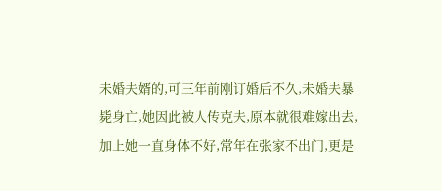未婚夫婿的,可三年前刚订婚后不久,未婚夫暴毙身亡,她因此被人传克夫,原本就很难嫁出去,加上她一直身体不好,常年在张家不出门,更是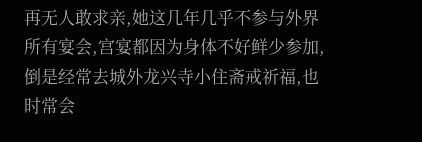再无人敢求亲,她这几年几乎不参与外界所有宴会,宫宴都因为身体不好鲜少参加,倒是经常去城外龙兴寺小住斋戒祈福,也时常会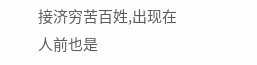接济穷苦百姓,出现在人前也是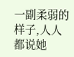一副柔弱的样子,人人都说她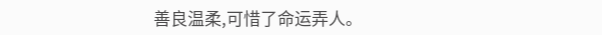善良温柔,可惜了命运弄人。